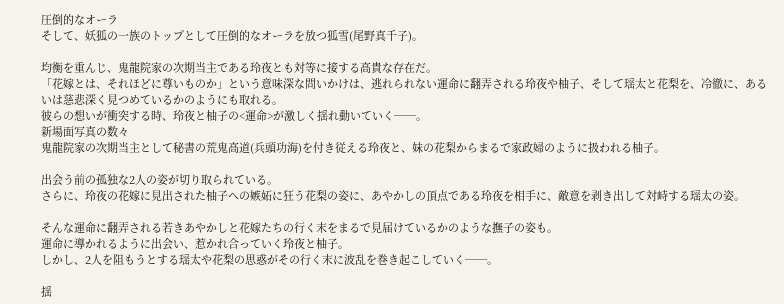圧倒的なオーラ
そして、妖狐の一族のトップとして圧倒的なオーラを放つ狐雪(尾野真千子)。

均衡を重んじ、鬼龍院家の次期当主である玲夜とも対等に接する高貴な存在だ。
「花嫁とは、それほどに尊いものか」という意味深な問いかけは、逃れられない運命に翻弄される玲夜や柚子、そして瑶太と花梨を、冷徹に、あるいは慈悲深く見つめているかのようにも取れる。
彼らの想いが衝突する時、玲夜と柚子の<運命>が激しく揺れ動いていく──。
新場面写真の数々
鬼龍院家の次期当主として秘書の荒鬼高道(兵頭功海)を付き従える玲夜と、妹の花梨からまるで家政婦のように扱われる柚子。

出会う前の孤独な2人の姿が切り取られている。
さらに、玲夜の花嫁に見出された柚子への嫉妬に狂う花梨の姿に、あやかしの頂点である玲夜を相手に、敵意を剥き出して対峙する瑶太の姿。

そんな運命に翻弄される若きあやかしと花嫁たちの行く末をまるで見届けているかのような撫子の姿も。
運命に導かれるように出会い、惹かれ合っていく玲夜と柚子。
しかし、2人を阻もうとする瑶太や花梨の思惑がその行く末に波乱を巻き起こしていく──。

揺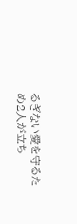るぎない愛を守るため2人が立ち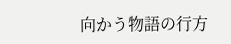向かう物語の行方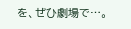を、ぜひ劇場で…。